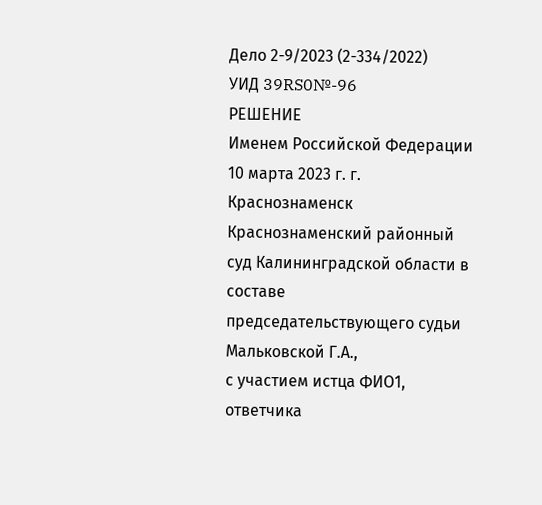Дело 2-9/2023 (2-334/2022)
УИД 39RS0№-96
РЕШЕНИЕ
Именем Российской Федерации
10 марта 2023 г. г. Краснознаменск
Краснознаменский районный суд Калининградской области в составе председательствующего судьи Мальковской Г.А.,
с участием истца ФИО1,
ответчика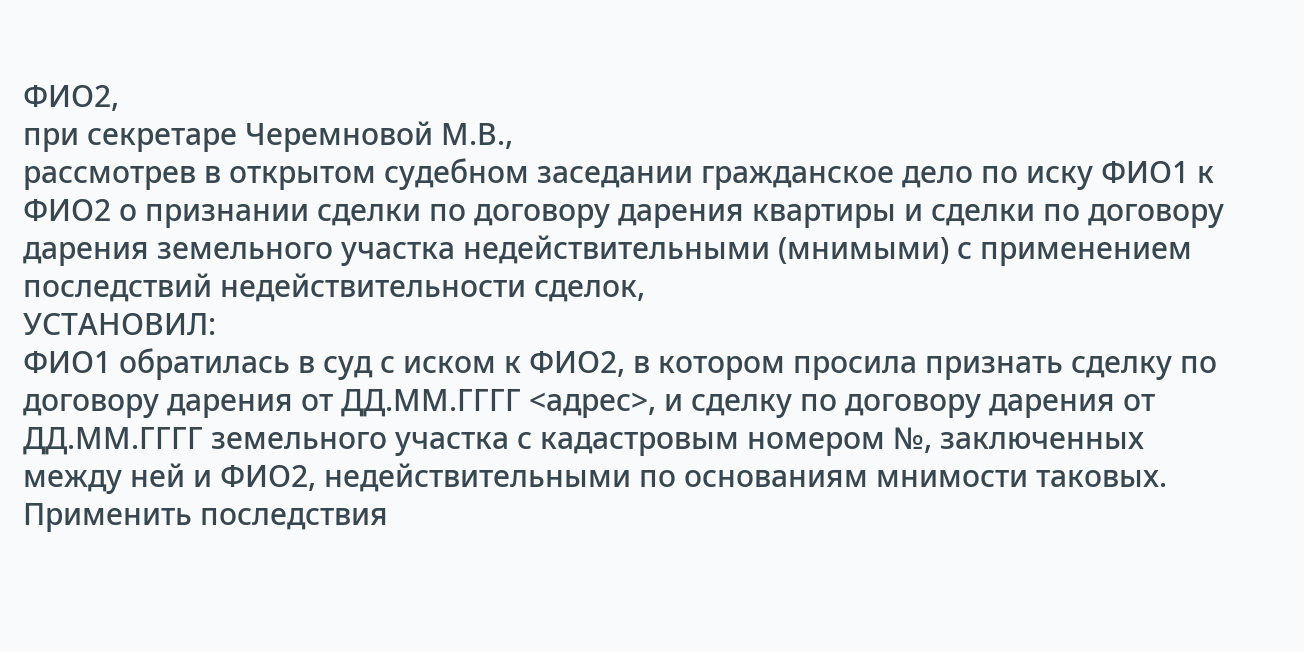ФИО2,
при секретаре Черемновой М.В.,
рассмотрев в открытом судебном заседании гражданское дело по иску ФИО1 к ФИО2 о признании сделки по договору дарения квартиры и сделки по договору дарения земельного участка недействительными (мнимыми) с применением последствий недействительности сделок,
УСТАНОВИЛ:
ФИО1 обратилась в суд с иском к ФИО2, в котором просила признать сделку по договору дарения от ДД.ММ.ГГГГ <адрес>, и сделку по договору дарения от ДД.ММ.ГГГГ земельного участка с кадастровым номером №, заключенных между ней и ФИО2, недействительными по основаниям мнимости таковых. Применить последствия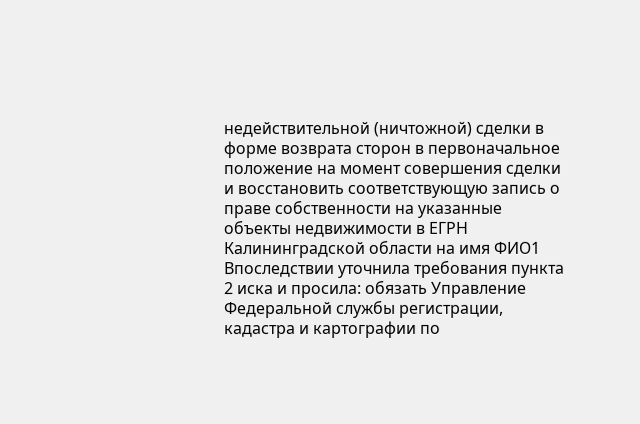недействительной (ничтожной) сделки в форме возврата сторон в первоначальное положение на момент совершения сделки и восстановить соответствующую запись о праве собственности на указанные объекты недвижимости в ЕГРН Калининградской области на имя ФИО1
Впоследствии уточнила требования пункта 2 иска и просила: обязать Управление Федеральной службы регистрации, кадастра и картографии по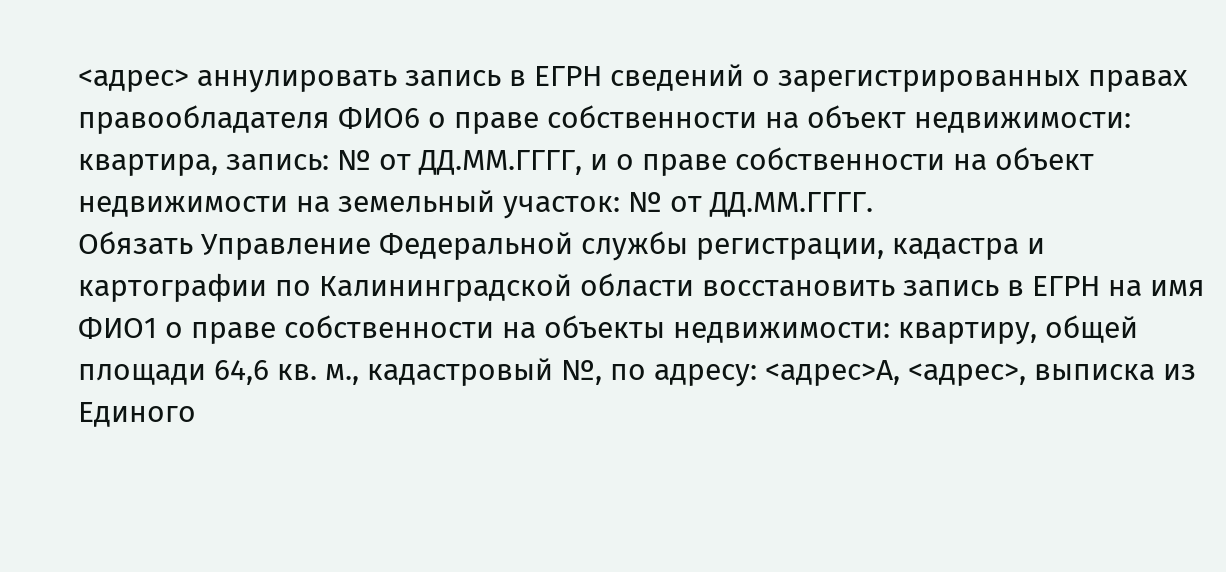<адрес> аннулировать запись в ЕГРН сведений о зарегистрированных правах правообладателя ФИО6 о праве собственности на объект недвижимости: квартира, запись: № от ДД.ММ.ГГГГ, и о праве собственности на объект недвижимости на земельный участок: № от ДД.ММ.ГГГГ.
Обязать Управление Федеральной службы регистрации, кадастра и картографии по Калининградской области восстановить запись в ЕГРН на имя ФИО1 о праве собственности на объекты недвижимости: квартиру, общей площади 64,6 кв. м., кадастровый №, по адресу: <адрес>А, <адрес>, выписка из Единого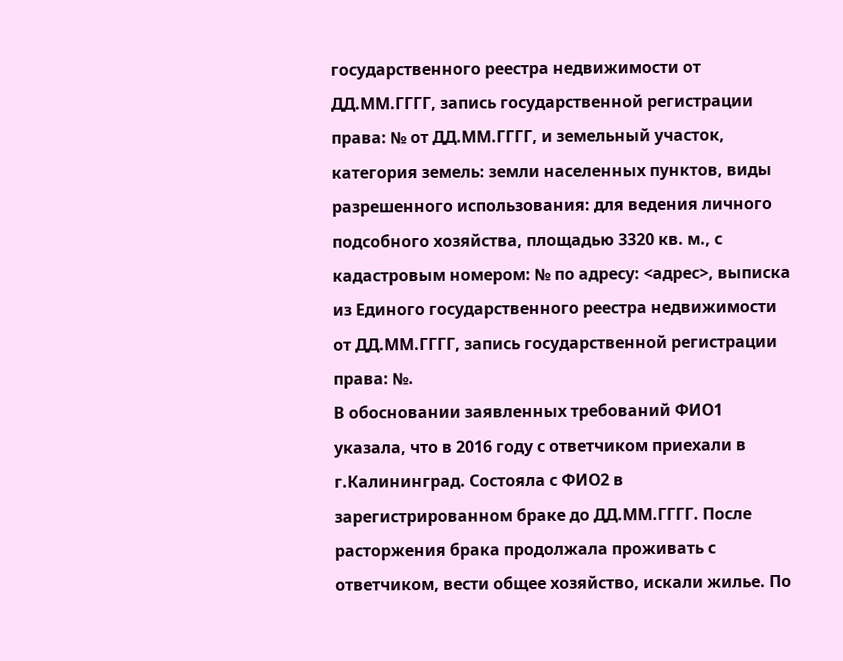государственного реестра недвижимости от ДД.ММ.ГГГГ, запись государственной регистрации права: № от ДД.ММ.ГГГГ, и земельный участок, категория земель: земли населенных пунктов, виды разрешенного использования: для ведения личного подсобного хозяйства, площадью 3320 кв. м., с кадастровым номером: № по адресу: <адрес>, выписка из Единого государственного реестра недвижимости от ДД.ММ.ГГГГ, запись государственной регистрации права: №.
В обосновании заявленных требований ФИО1 указала, что в 2016 году с ответчиком приехали в г.Калининград. Состояла с ФИО2 в зарегистрированном браке до ДД.ММ.ГГГГ. После расторжения брака продолжала проживать с ответчиком, вести общее хозяйство, искали жилье. По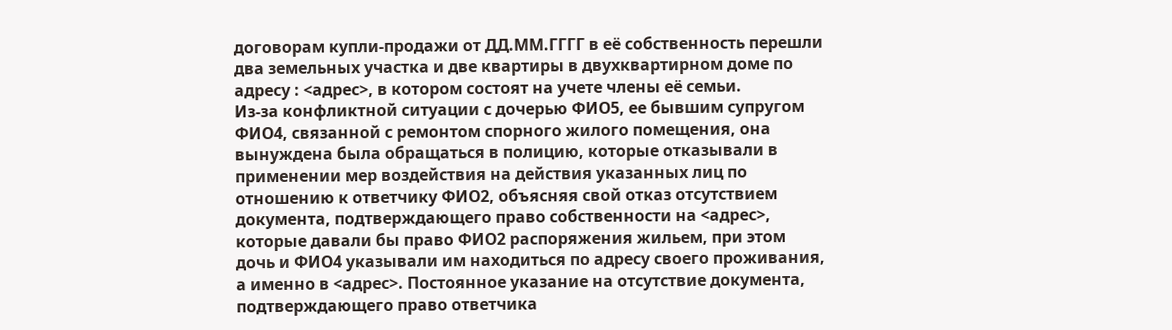договорам купли-продажи от ДД.ММ.ГГГГ в её собственность перешли два земельных участка и две квартиры в двухквартирном доме по адресу : <адрес>, в котором состоят на учете члены её семьи.
Из-за конфликтной ситуации с дочерью ФИО5, ее бывшим супругом ФИО4, связанной с ремонтом спорного жилого помещения, она вынуждена была обращаться в полицию, которые отказывали в применении мер воздействия на действия указанных лиц по отношению к ответчику ФИО2, объясняя свой отказ отсутствием документа, подтверждающего право собственности на <адрес>, которые давали бы право ФИО2 распоряжения жильем, при этом дочь и ФИО4 указывали им находиться по адресу своего проживания, а именно в <адрес>. Постоянное указание на отсутствие документа, подтверждающего право ответчика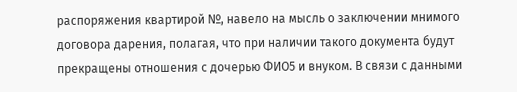распоряжения квартирой №, навело на мысль о заключении мнимого договора дарения, полагая, что при наличии такого документа будут прекращены отношения с дочерью ФИО5 и внуком. В связи с данными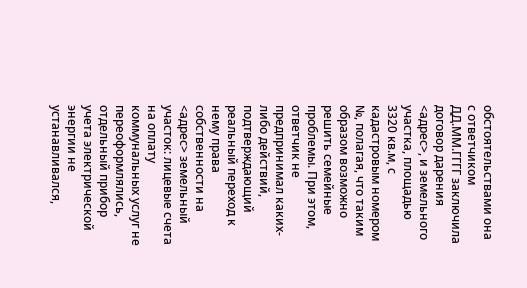обстоятельствами она с ответчиком ДД.ММ.ГГГГ заключила договор дарения <адрес>, и земельного участка, площадью 3320 кв.м, с кадастровым номером №, полагая, что таким образом возможно решить семейные проблемы. При этом, ответчик не предпринимал каких-либо действий, подтверждающий реальный переход к нему права собственности на <адрес> земельный участок: лицевые счета на оплату коммунальных услуг не переоформлялись, отдельный прибор учета электрической энергии не устанавливался,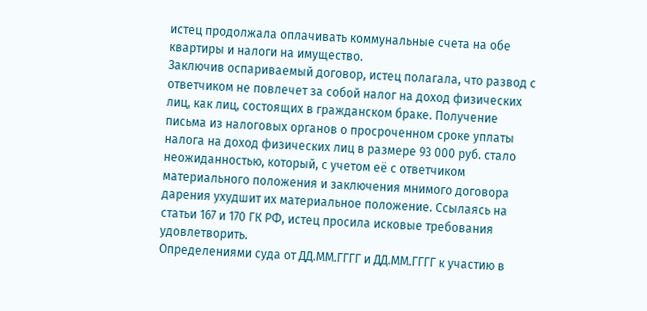истец продолжала оплачивать коммунальные счета на обе квартиры и налоги на имущество.
Заключив оспариваемый договор, истец полагала, что развод с ответчиком не повлечет за собой налог на доход физических лиц, как лиц, состоящих в гражданском браке. Получение письма из налоговых органов о просроченном сроке уплаты налога на доход физических лиц в размере 93 000 руб. стало неожиданностью, который, с учетом её с ответчиком материального положения и заключения мнимого договора дарения ухудшит их материальное положение. Ссылаясь на статьи 167 и 170 ГК РФ, истец просила исковые требования удовлетворить.
Определениями суда от ДД.ММ.ГГГГ и ДД.ММ.ГГГГ к участию в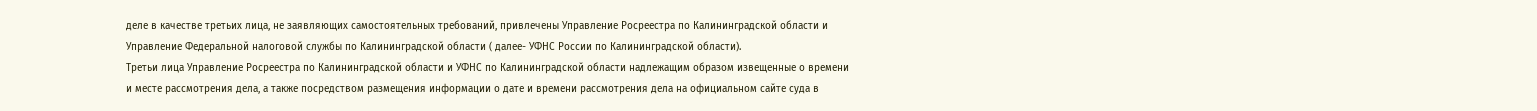деле в качестве третьих лица, не заявляющих самостоятельных требований, привлечены Управление Росреестра по Калининградской области и Управление Федеральной налоговой службы по Калининградской области ( далее- УФНС России по Калининградской области).
Третьи лица Управление Росреестра по Калининградской области и УФНС по Калининградской области надлежащим образом извещенные о времени и месте рассмотрения дела, а также посредством размещения информации о дате и времени рассмотрения дела на официальном сайте суда в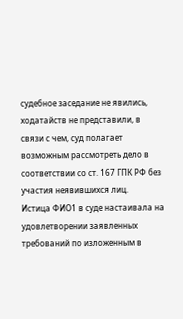судебное заседание не явились, ходатайств не представили, в связи с чем, суд полагает возможным рассмотреть дело в соответствии со ст. 167 ГПК РФ без участия неявившихся лиц.
Истица ФИО1 в суде настаивала на удовлетворении заявленных требований по изложенным в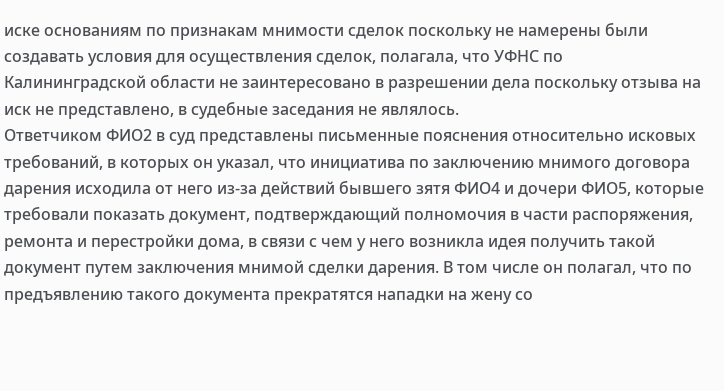иске основаниям по признакам мнимости сделок поскольку не намерены были создавать условия для осуществления сделок, полагала, что УФНС по Калининградской области не заинтересовано в разрешении дела поскольку отзыва на иск не представлено, в судебные заседания не являлось.
Ответчиком ФИО2 в суд представлены письменные пояснения относительно исковых требований, в которых он указал, что инициатива по заключению мнимого договора дарения исходила от него из-за действий бывшего зятя ФИО4 и дочери ФИО5, которые требовали показать документ, подтверждающий полномочия в части распоряжения, ремонта и перестройки дома, в связи с чем у него возникла идея получить такой документ путем заключения мнимой сделки дарения. В том числе он полагал, что по предъявлению такого документа прекратятся нападки на жену со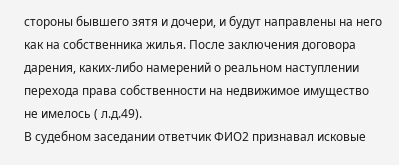стороны бывшего зятя и дочери, и будут направлены на него как на собственника жилья. После заключения договора дарения, каких-либо намерений о реальном наступлении перехода права собственности на недвижимое имущество не имелось ( л.д.49).
В судебном заседании ответчик ФИО2 признавал исковые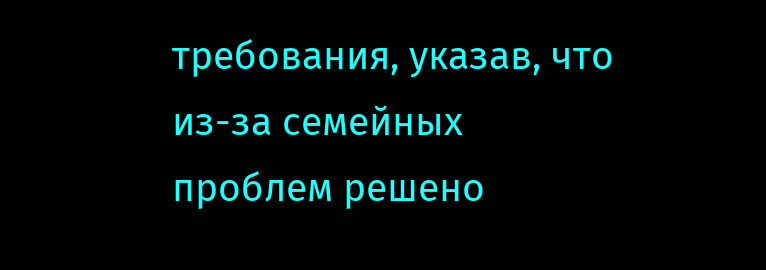требования, указав, что из-за семейных проблем решено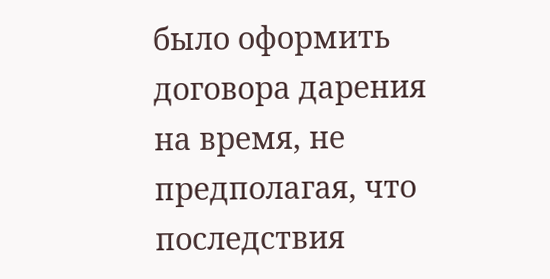было оформить договора дарения на время, не предполагая, что последствия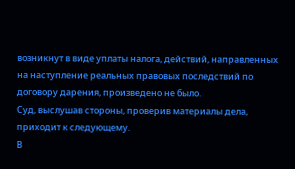возникнут в виде уплаты налога, действий, направленных на наступление реальных правовых последствий по договору дарения, произведено не было.
Суд, выслушав стороны, проверив материалы дела, приходит к следующему.
В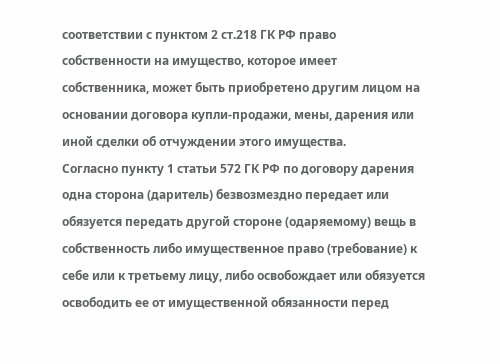соответствии с пунктом 2 ст.218 ГК РФ право собственности на имущество, которое имеет собственника, может быть приобретено другим лицом на основании договора купли-продажи, мены, дарения или иной сделки об отчуждении этого имущества.
Согласно пункту 1 статьи 572 ГК РФ по договору дарения одна сторона (даритель) безвозмездно передает или обязуется передать другой стороне (одаряемому) вещь в собственность либо имущественное право (требование) к себе или к третьему лицу, либо освобождает или обязуется освободить ее от имущественной обязанности перед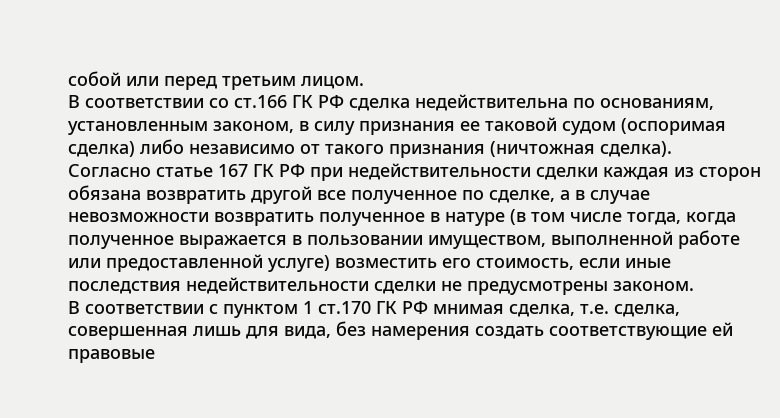собой или перед третьим лицом.
В соответствии со ст.166 ГК РФ сделка недействительна по основаниям, установленным законом, в силу признания ее таковой судом (оспоримая сделка) либо независимо от такого признания (ничтожная сделка).
Согласно статье 167 ГК РФ при недействительности сделки каждая из сторон обязана возвратить другой все полученное по сделке, а в случае невозможности возвратить полученное в натуре (в том числе тогда, когда полученное выражается в пользовании имуществом, выполненной работе или предоставленной услуге) возместить его стоимость, если иные последствия недействительности сделки не предусмотрены законом.
В соответствии с пунктом 1 ст.170 ГК РФ мнимая сделка, т.е. сделка, совершенная лишь для вида, без намерения создать соответствующие ей правовые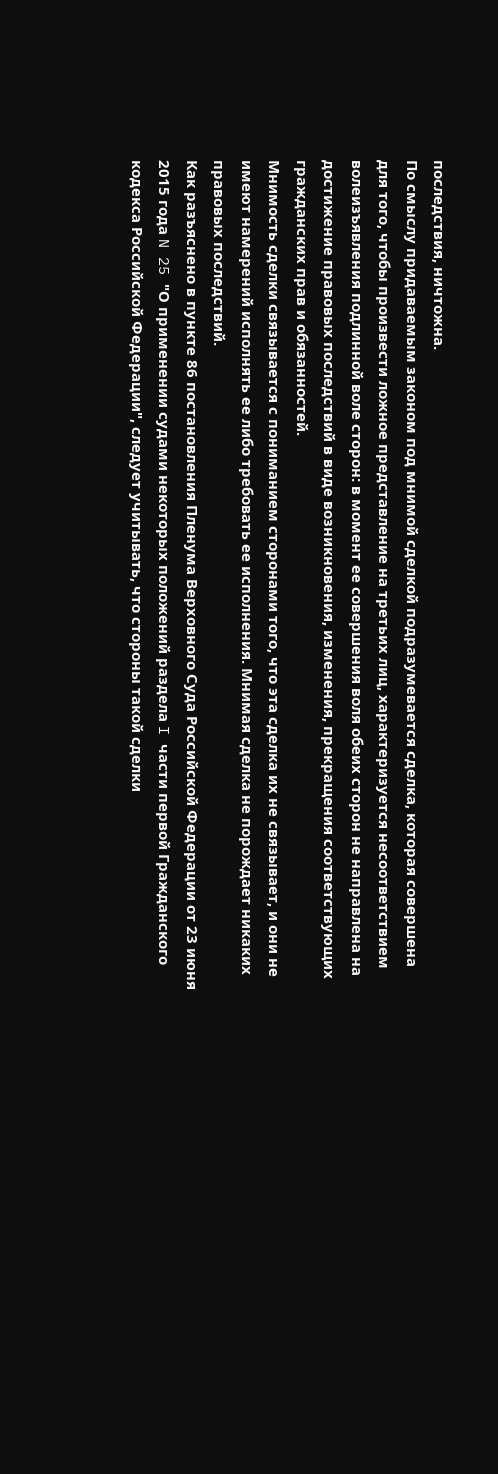последствия, ничтожна.
По смыслу придаваемым законом под мнимой сделкой подразумевается сделка, которая совершена для того, чтобы произвести ложное представление на третьих лиц, характеризуется несоответствием волеизъявления подлинной воле сторон: в момент ее совершения воля обеих сторон не направлена на достижение правовых последствий в виде возникновения, изменения, прекращения соответствующих гражданских прав и обязанностей.
Мнимость сделки связывается с пониманием сторонами того, что эта сделка их не связывает, и они не имеют намерений исполнять ее либо требовать ее исполнения. Мнимая сделка не порождает никаких правовых последствий.
Как разъяснено в пункте 86 постановления Пленума Верховного Суда Российской Федерации от 23 июня 2015 года N 25 "О применении судами некоторых положений раздела I части первой Гражданского кодекса Российской Федерации", следует учитывать, что стороны такой сделки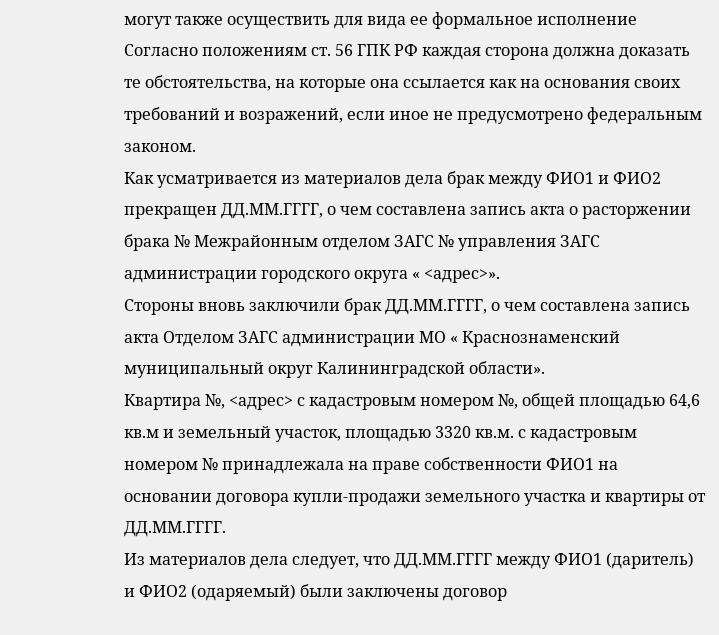могут также осуществить для вида ее формальное исполнение
Согласно положениям ст. 56 ГПК РФ каждая сторона должна доказать те обстоятельства, на которые она ссылается как на основания своих требований и возражений, если иное не предусмотрено федеральным законом.
Как усматривается из материалов дела брак между ФИО1 и ФИО2 прекращен ДД.ММ.ГГГГ, о чем составлена запись акта о расторжении брака № Межрайонным отделом ЗАГС № управления ЗАГС администрации городского округа « <адрес>».
Стороны вновь заключили брак ДД.ММ.ГГГГ, о чем составлена запись акта Отделом ЗАГС администрации МО « Краснознаменский муниципальный округ Калининградской области».
Квартира №, <адрес> с кадастровым номером №, общей площадью 64,6 кв.м и земельный участок, площадью 3320 кв.м. с кадастровым номером № принадлежала на праве собственности ФИО1 на основании договора купли-продажи земельного участка и квартиры от ДД.ММ.ГГГГ.
Из материалов дела следует, что ДД.ММ.ГГГГ между ФИО1 (даритель) и ФИО2 (одаряемый) были заключены договор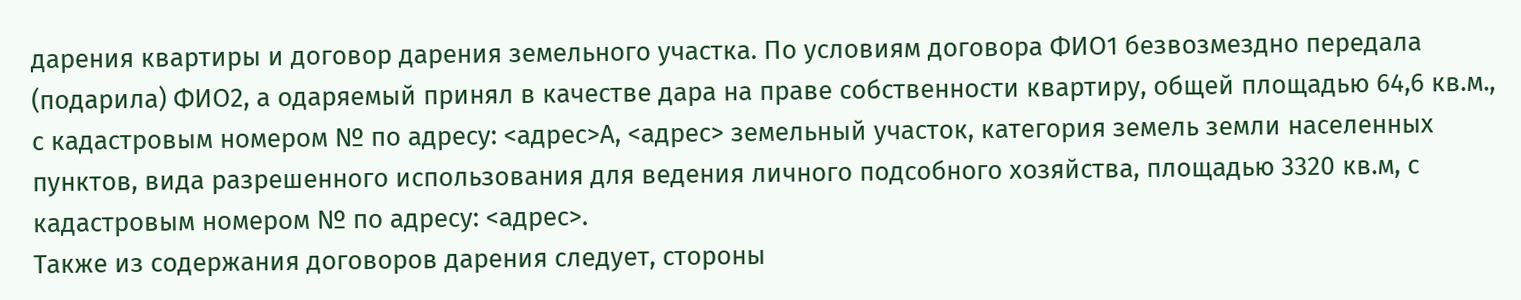дарения квартиры и договор дарения земельного участка. По условиям договора ФИО1 безвозмездно передала (подарила) ФИО2, а одаряемый принял в качестве дара на праве собственности квартиру, общей площадью 64,6 кв.м., с кадастровым номером № по адресу: <адрес>А, <адрес> земельный участок, категория земель земли населенных пунктов, вида разрешенного использования для ведения личного подсобного хозяйства, площадью 3320 кв.м, с кадастровым номером № по адресу: <адрес>.
Также из содержания договоров дарения следует, стороны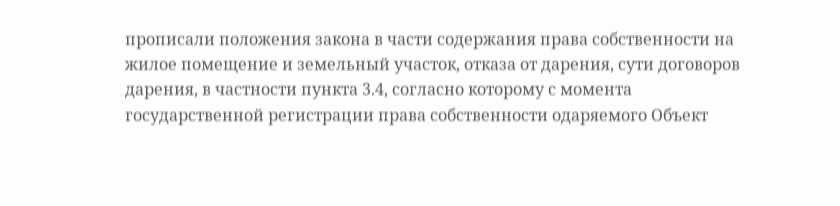прописали положения закона в части содержания права собственности на жилое помещение и земельный участок, отказа от дарения, сути договоров дарения, в частности пункта 3.4, согласно которому с момента государственной регистрации права собственности одаряемого Объект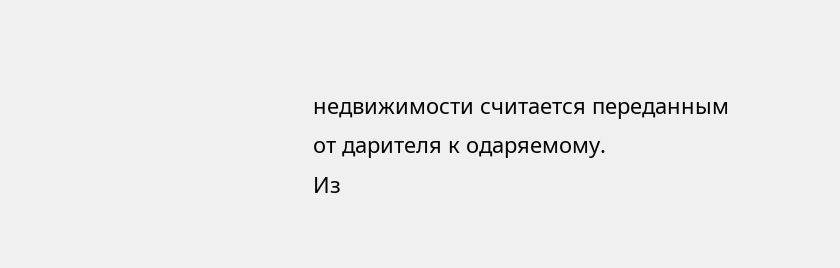недвижимости считается переданным от дарителя к одаряемому.
Из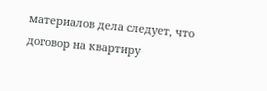материалов дела следует, что договор на квартиру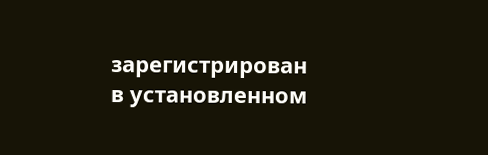зарегистрирован в установленном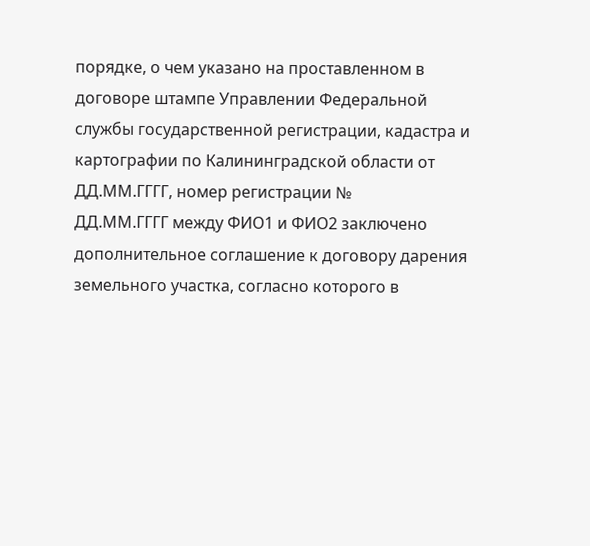порядке, о чем указано на проставленном в договоре штампе Управлении Федеральной службы государственной регистрации, кадастра и картографии по Калининградской области от ДД.ММ.ГГГГ, номер регистрации №
ДД.ММ.ГГГГ между ФИО1 и ФИО2 заключено дополнительное соглашение к договору дарения земельного участка, согласно которого в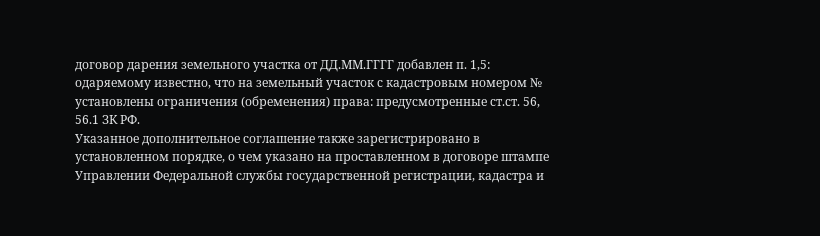договор дарения земельного участка от ДД.ММ.ГГГГ добавлен п. 1,5: одаряемому известно, что на земельный участок с кадастровым номером № установлены ограничения (обременения) права: предусмотренные ст.ст. 56, 56.1 ЗК РФ.
Указанное дополнительное соглашение также зарегистрировано в установленном порядке, о чем указано на проставленном в договоре штампе Управлении Федеральной службы государственной регистрации, кадастра и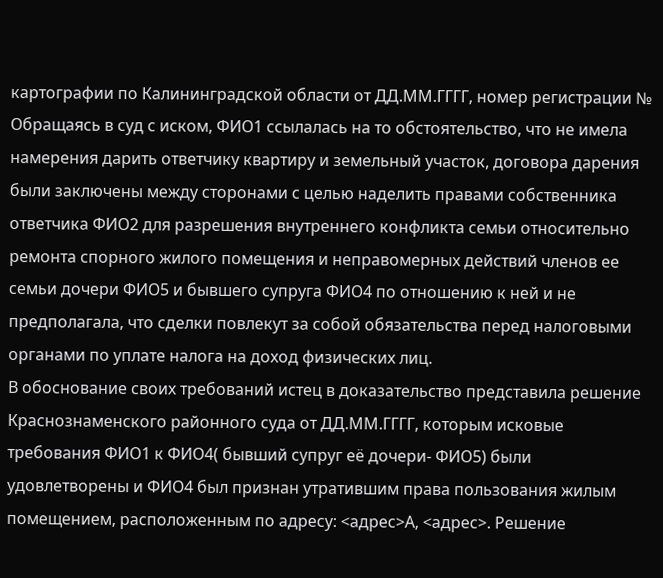картографии по Калининградской области от ДД.ММ.ГГГГ, номер регистрации №
Обращаясь в суд с иском, ФИО1 ссылалась на то обстоятельство, что не имела намерения дарить ответчику квартиру и земельный участок, договора дарения были заключены между сторонами с целью наделить правами собственника ответчика ФИО2 для разрешения внутреннего конфликта семьи относительно ремонта спорного жилого помещения и неправомерных действий членов ее семьи дочери ФИО5 и бывшего супруга ФИО4 по отношению к ней и не предполагала, что сделки повлекут за собой обязательства перед налоговыми органами по уплате налога на доход физических лиц.
В обоснование своих требований истец в доказательство представила решение Краснознаменского районного суда от ДД.ММ.ГГГГ, которым исковые требования ФИО1 к ФИО4( бывший супруг её дочери- ФИО5) были удовлетворены и ФИО4 был признан утратившим права пользования жилым помещением, расположенным по адресу: <адрес>А, <адрес>. Решение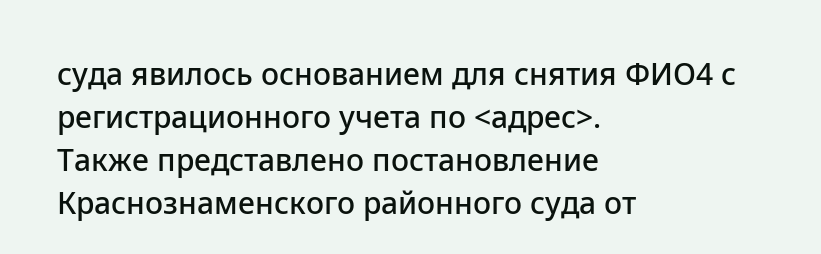суда явилось основанием для снятия ФИО4 с регистрационного учета по <адрес>.
Также представлено постановление Краснознаменского районного суда от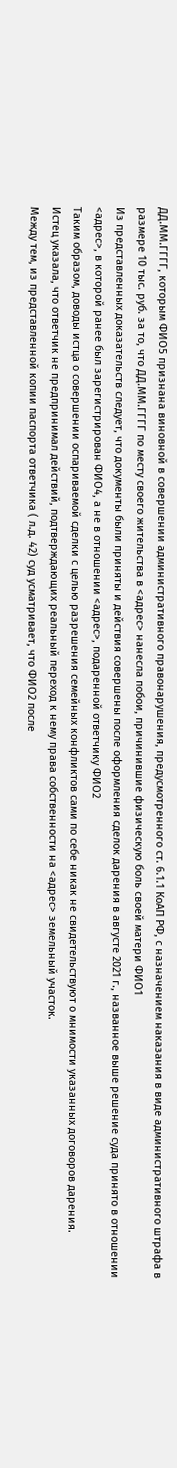ДД.ММ.ГГГГ, которым ФИО5 признана виновной в совершении административного правонарушения, предусмотренного ст. 6.1.1 КоАП РФ, с назначением наказания в виде административного штрафа в размере 10 тыс. руб. за то, что ДД.ММ.ГГГГ по месту своего жительства в <адрес> нанесла побои, причинившие физическую боль своей матери ФИО1
Из представленных доказательств следует, что документы были приняты и действия совершены после оформления сделок дарения в августе 2021 г., названное выше решение суда принято в отношении <адрес>, в которой ранее был зарегистрирован ФИО4, а не в отношении <адрес>, подаренной ответчику ФИО2
Таким образом, доводы истца о совершении оспариваемой сделки с целью разрешения семейных конфликтов сами по себе никак не свидетельствуют о мнимости указанных договоров дарения.
Истец указала, что ответчик не предпринимал действий, подтверждающих реальный переход к нему права собственности на <адрес> земельный участок.
Между тем, из представленной копии паспорта ответчика ( л.д. 42) суд усматривает, что ФИО2 после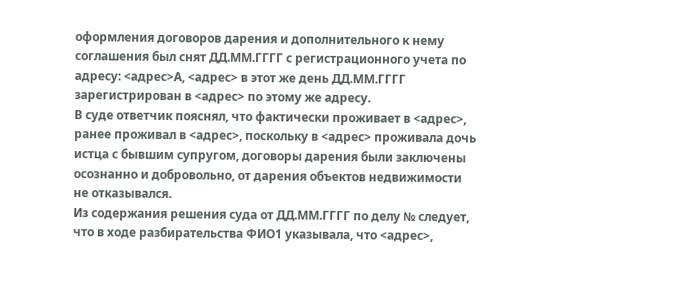оформления договоров дарения и дополнительного к нему соглашения был снят ДД.ММ.ГГГГ с регистрационного учета по адресу: <адрес>А, <адрес> в этот же день ДД.ММ.ГГГГ зарегистрирован в <адрес> по этому же адресу.
В суде ответчик пояснял, что фактически проживает в <адрес>, ранее проживал в <адрес>, поскольку в <адрес> проживала дочь истца с бывшим супругом, договоры дарения были заключены осознанно и добровольно, от дарения объектов недвижимости не отказывался.
Из содержания решения суда от ДД.ММ.ГГГГ по делу № следует, что в ходе разбирательства ФИО1 указывала, что <адрес>,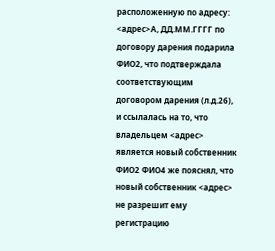расположенную по адресу: <адрес>А, ДД.ММ.ГГГГ по договору дарения подарила ФИО2, что подтверждала соответствующим договором дарения (л.д.26), и ссылалась на то, что владельцем <адрес> является новый собственник ФИО2 ФИО4 же пояснял, что новый собственник <адрес> не разрешит ему регистрацию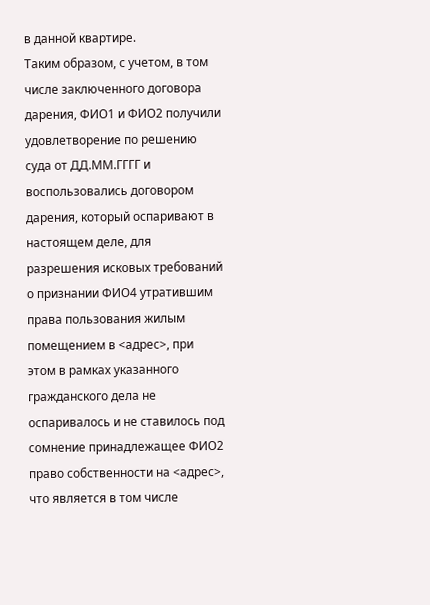в данной квартире.
Таким образом, с учетом, в том числе заключенного договора дарения, ФИО1 и ФИО2 получили удовлетворение по решению суда от ДД.ММ.ГГГГ и воспользовались договором дарения, который оспаривают в настоящем деле, для разрешения исковых требований о признании ФИО4 утратившим права пользования жилым помещением в <адрес>, при этом в рамках указанного гражданского дела не оспаривалось и не ставилось под сомнение принадлежащее ФИО2 право собственности на <адрес>, что является в том числе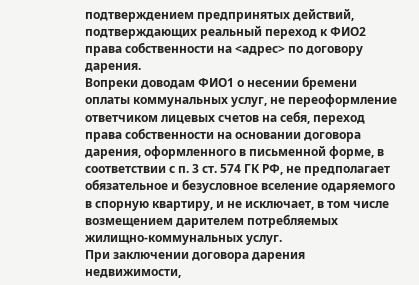подтверждением предпринятых действий, подтверждающих реальный переход к ФИО2 права собственности на <адрес> по договору дарения.
Вопреки доводам ФИО1 о несении бремени оплаты коммунальных услуг, не переоформление ответчиком лицевых счетов на себя, переход права собственности на основании договора дарения, оформленного в письменной форме, в соответствии с п. 3 ст. 574 ГК РФ, не предполагает обязательное и безусловное вселение одаряемого в спорную квартиру, и не исключает, в том числе возмещением дарителем потребляемых жилищно-коммунальных услуг.
При заключении договора дарения недвижимости,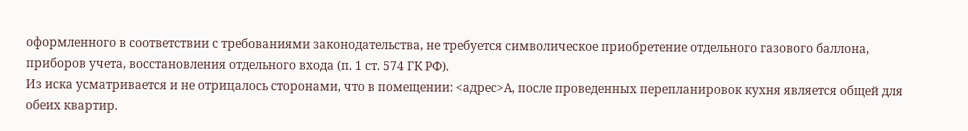оформленного в соответствии с требованиями законодательства, не требуется символическое приобретение отдельного газового баллона, приборов учета, восстановления отдельного входа (п. 1 ст. 574 ГК РФ).
Из иска усматривается и не отрицалось сторонами, что в помещении: <адрес>А, после проведенных перепланировок кухня является общей для обеих квартир.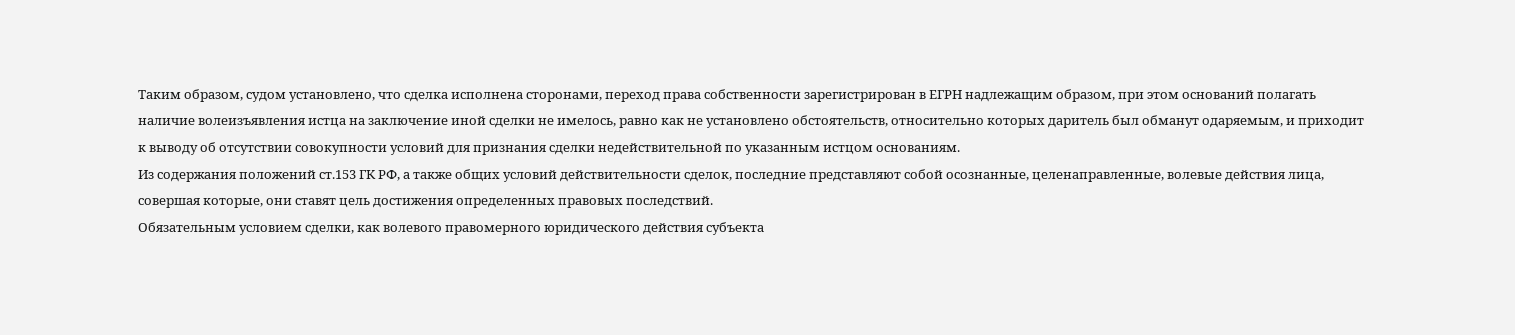Таким образом, судом установлено, что сделка исполнена сторонами, переход права собственности зарегистрирован в ЕГРН надлежащим образом, при этом оснований полагать наличие волеизъявления истца на заключение иной сделки не имелось, равно как не установлено обстоятельств, относительно которых даритель был обманут одаряемым, и приходит к выводу об отсутствии совокупности условий для признания сделки недействительной по указанным истцом основаниям.
Из содержания положений ст.153 ГК РФ, а также общих условий действительности сделок, последние представляют собой осознанные, целенаправленные, волевые действия лица, совершая которые, они ставят цель достижения определенных правовых последствий.
Обязательным условием сделки, как волевого правомерного юридического действия субъекта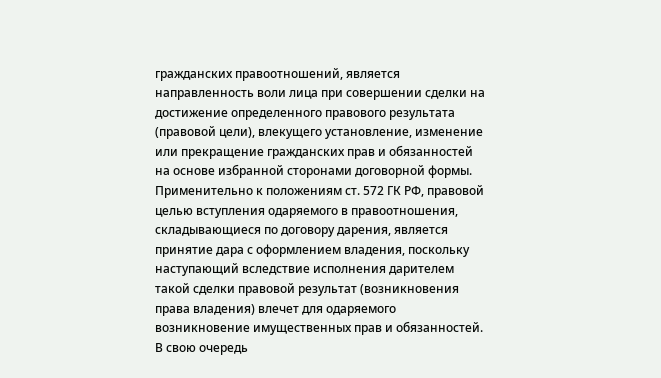гражданских правоотношений, является направленность воли лица при совершении сделки на достижение определенного правового результата (правовой цели), влекущего установление, изменение или прекращение гражданских прав и обязанностей на основе избранной сторонами договорной формы.
Применительно к положениям ст. 572 ГК РФ, правовой целью вступления одаряемого в правоотношения, складывающиеся по договору дарения, является принятие дара с оформлением владения, поскольку наступающий вследствие исполнения дарителем такой сделки правовой результат (возникновения права владения) влечет для одаряемого возникновение имущественных прав и обязанностей. В свою очередь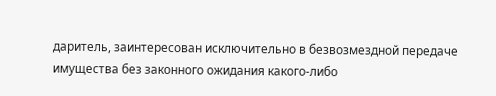даритель, заинтересован исключительно в безвозмездной передаче имущества без законного ожидания какого-либо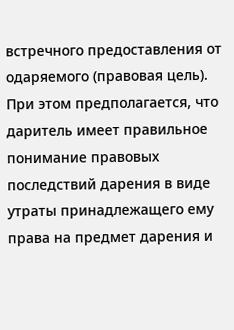встречного предоставления от одаряемого (правовая цель). При этом предполагается, что даритель имеет правильное понимание правовых последствий дарения в виде утраты принадлежащего ему права на предмет дарения и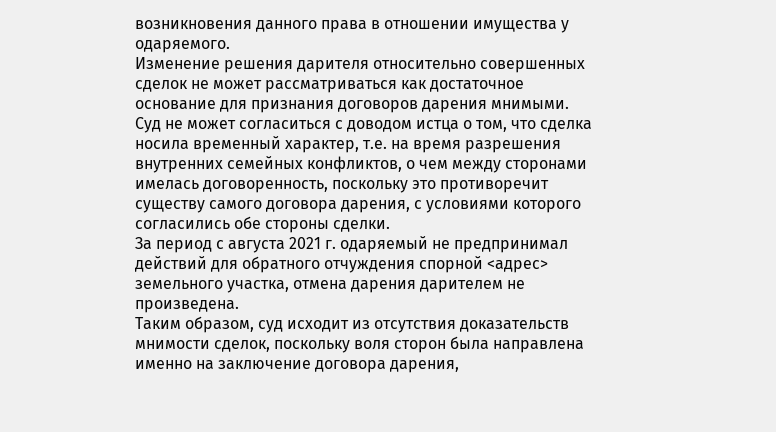возникновения данного права в отношении имущества у одаряемого.
Изменение решения дарителя относительно совершенных сделок не может рассматриваться как достаточное основание для признания договоров дарения мнимыми.
Суд не может согласиться с доводом истца о том, что сделка носила временный характер, т.е. на время разрешения внутренних семейных конфликтов, о чем между сторонами имелась договоренность, поскольку это противоречит существу самого договора дарения, с условиями которого согласились обе стороны сделки.
За период с августа 2021 г. одаряемый не предпринимал действий для обратного отчуждения спорной <адрес> земельного участка, отмена дарения дарителем не произведена.
Таким образом, суд исходит из отсутствия доказательств мнимости сделок, поскольку воля сторон была направлена именно на заключение договора дарения,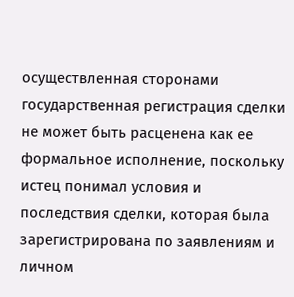осуществленная сторонами государственная регистрация сделки не может быть расценена как ее формальное исполнение, поскольку истец понимал условия и последствия сделки, которая была зарегистрирована по заявлениям и личном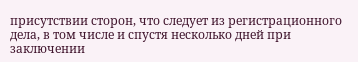присутствии сторон, что следует из регистрационного дела, в том числе и спустя несколько дней при заключении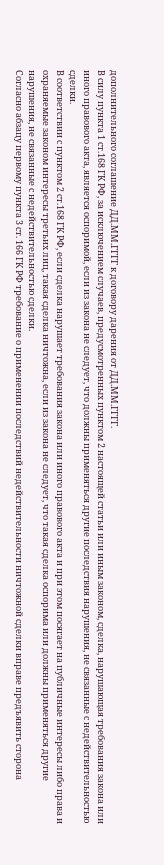дополнительного соглашение ДД.ММ.ГГГГ к договору дарения от ДД.ММ.ГГГГ.
В силу пункта 1 ст.168 ГК РФ, за исключением случаев, предусмотренных пунктом 2 настоящей статьи или иным законом, сделка, нарушающая требования закона или иного правового акта, является оспоримой, если из закона не следует, что должны применяться другие последствия нарушения, не связанные с недействительностью сделки.
В соответствии с пунктом 2 ст.168 ГК РФ, если сделка нарушает требования закона или иного правового акта и при этом посягает на публичные интересы либо права и охраняемые законом интересы третьих лиц, такая сделка ничтожна, если из закона не следует, что такая сделка оспорима или должны применяться другие нарушения, не связанные с недействительностью сделки.
Согласно абзацу первому пункта 3 ст. 166 ГК РФ требование о применении последствий недействительности ничтожной сделки вправе предъявить сторона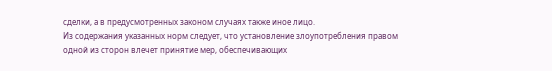сделки, а в предусмотренных законом случаях также иное лицо.
Из содержания указанных норм следует, что установление злоупотребления правом одной из сторон влечет принятие мер, обеспечивающих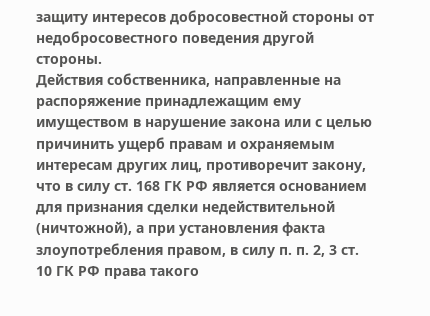защиту интересов добросовестной стороны от недобросовестного поведения другой стороны.
Действия собственника, направленные на распоряжение принадлежащим ему имуществом в нарушение закона или с целью причинить ущерб правам и охраняемым интересам других лиц, противоречит закону, что в силу ст. 168 ГК РФ является основанием для признания сделки недействительной (ничтожной), а при установления факта злоупотребления правом, в силу п. п. 2, 3 ст. 10 ГК РФ права такого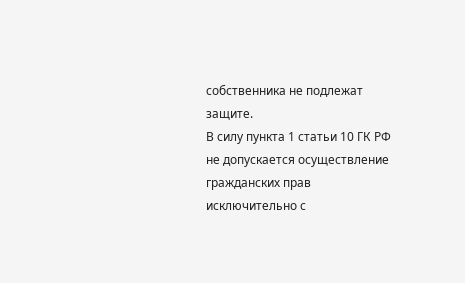собственника не подлежат защите.
В силу пункта 1 статьи 10 ГК РФ не допускается осуществление гражданских прав исключительно с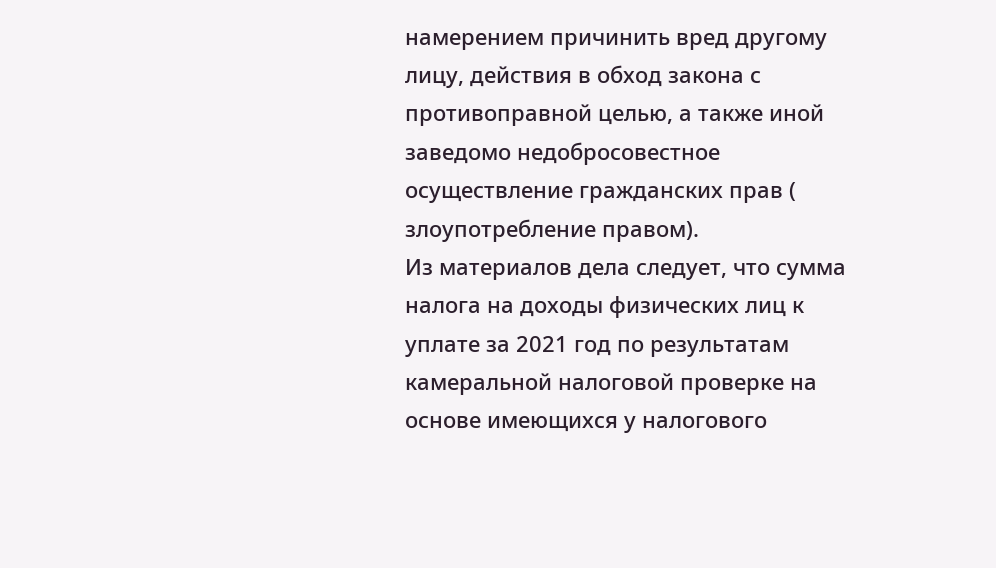намерением причинить вред другому лицу, действия в обход закона с противоправной целью, а также иной заведомо недобросовестное осуществление гражданских прав ( злоупотребление правом).
Из материалов дела следует, что сумма налога на доходы физических лиц к уплате за 2021 год по результатам камеральной налоговой проверке на основе имеющихся у налогового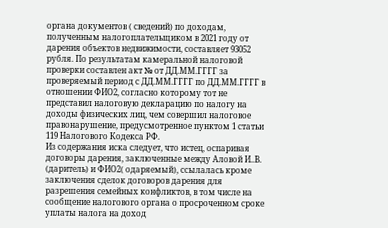органа документов ( сведений) по доходам, полученным налогоплательщиком в 2021 году от дарения объектов недвижимости, составляет 93052 рубля. По результатам камеральной налоговой проверки составлен акт № от ДД.ММ.ГГГГ за проверяемый период с ДД.ММ.ГГГГ по ДД.ММ.ГГГГ в отношении ФИО2, согласно которому тот не представил налоговую декларацию по налогу на доходы физических лиц, чем совершил налоговое правонарушение, предусмотренное пунктом 1 статьи 119 Налогового Кодекса РФ.
Из содержания иска следует, что истец, оспаривая договоры дарения, заключенные между Аловой И..В. (даритель) и ФИО2( одаряемый), ссылалась кроме заключения сделок договоров дарения для разрешения семейных конфликтов, в том числе на сообщение налогового органа о просроченном сроке уплаты налога на доход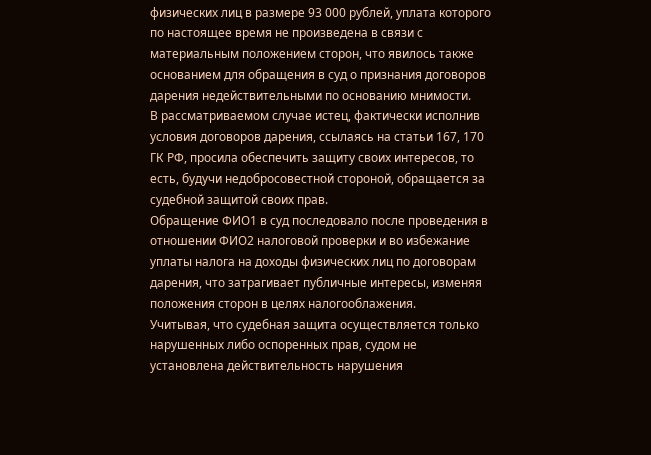физических лиц в размере 93 000 рублей, уплата которого по настоящее время не произведена в связи с материальным положением сторон, что явилось также основанием для обращения в суд о признания договоров дарения недействительными по основанию мнимости.
В рассматриваемом случае истец, фактически исполнив условия договоров дарения, ссылаясь на статьи 167, 170 ГК РФ, просила обеспечить защиту своих интересов, то есть, будучи недобросовестной стороной, обращается за судебной защитой своих прав.
Обращение ФИО1 в суд последовало после проведения в отношении ФИО2 налоговой проверки и во избежание уплаты налога на доходы физических лиц по договорам дарения, что затрагивает публичные интересы, изменяя положения сторон в целях налогооблажения.
Учитывая, что судебная защита осуществляется только нарушенных либо оспоренных прав, судом не установлена действительность нарушения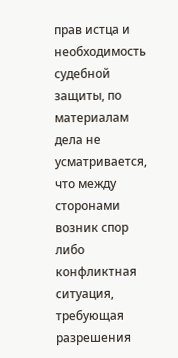прав истца и необходимость судебной защиты, по материалам дела не усматривается, что между сторонами возник спор либо конфликтная ситуация, требующая разрешения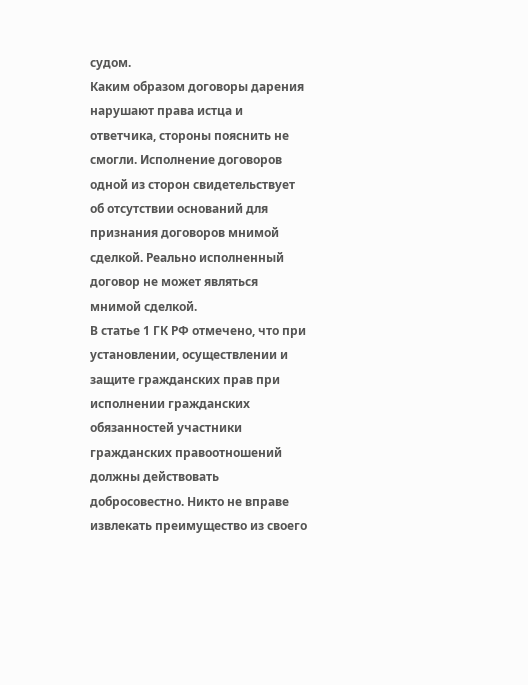судом.
Каким образом договоры дарения нарушают права истца и ответчика, стороны пояснить не смогли. Исполнение договоров одной из сторон свидетельствует об отсутствии оснований для признания договоров мнимой сделкой. Реально исполненный договор не может являться мнимой сделкой.
В статье 1 ГК РФ отмечено, что при установлении, осуществлении и защите гражданских прав при исполнении гражданских обязанностей участники гражданских правоотношений должны действовать добросовестно. Никто не вправе извлекать преимущество из своего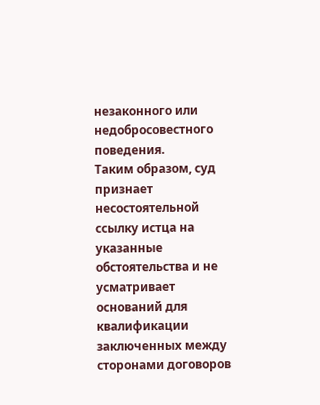незаконного или недобросовестного поведения.
Таким образом, суд признает несостоятельной ссылку истца на указанные обстоятельства и не усматривает оснований для квалификации заключенных между сторонами договоров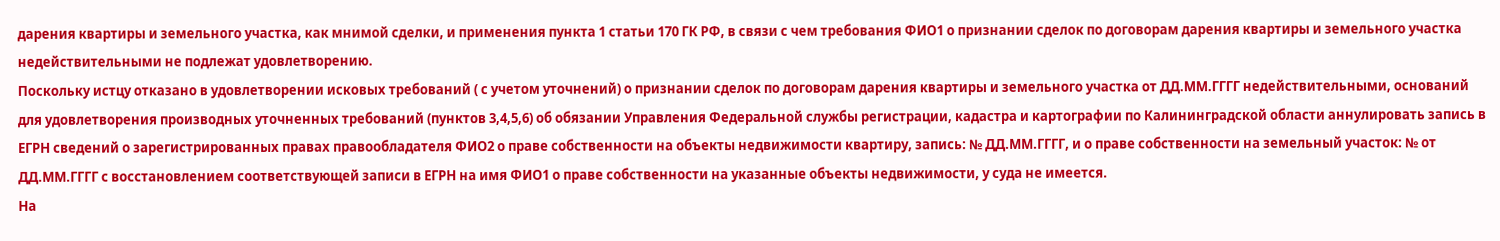дарения квартиры и земельного участка, как мнимой сделки, и применения пункта 1 статьи 170 ГК РФ, в связи с чем требования ФИО1 о признании сделок по договорам дарения квартиры и земельного участка недействительными не подлежат удовлетворению.
Поскольку истцу отказано в удовлетворении исковых требований ( с учетом уточнений) о признании сделок по договорам дарения квартиры и земельного участка от ДД.ММ.ГГГГ недействительными, оснований для удовлетворения производных уточненных требований (пунктов 3,4,5,6) об обязании Управления Федеральной службы регистрации, кадастра и картографии по Калининградской области аннулировать запись в ЕГРН сведений о зарегистрированных правах правообладателя ФИО2 о праве собственности на объекты недвижимости квартиру, запись: № ДД.ММ.ГГГГ, и о праве собственности на земельный участок: № от ДД.ММ.ГГГГ с восстановлением соответствующей записи в ЕГРН на имя ФИО1 о праве собственности на указанные объекты недвижимости, у суда не имеется.
На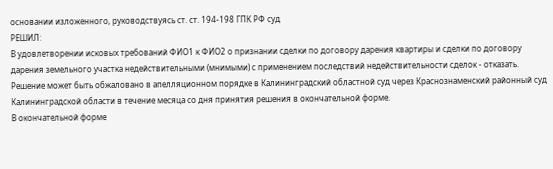основании изложенного, руководствуясь ст. ст. 194-198 ГПК РФ суд
РЕШИЛ:
В удовлетворении исковых требований ФИО1 к ФИО2 о признании сделки по договору дарения квартиры и сделки по договору дарения земельного участка недействительными (мнимыми) с применением последствий недействительности сделок - отказать.
Решение может быть обжаловано в апелляционном порядке в Калининградский областной суд через Краснознаменский районный суд Калининградской области в течение месяца со дня принятия решения в окончательной форме.
В окончательной форме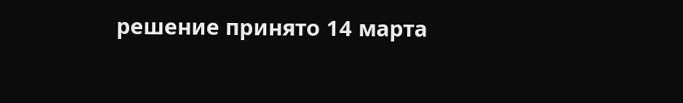решение принято 14 марта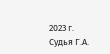2023 г.
Судья Г.А.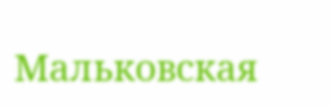Мальковская